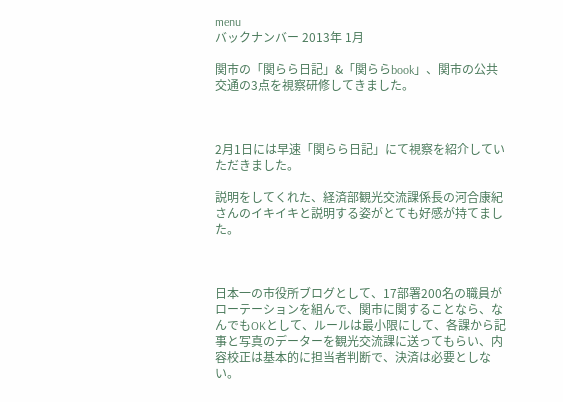menu
バックナンバー 2013年 1月

関市の「関らら日記」&「関ららbook」、関市の公共交通の3点を視察研修してきました。



2月1日には早速「関らら日記」にて視察を紹介していただきました。

説明をしてくれた、経済部観光交流課係長の河合康紀さんのイキイキと説明する姿がとても好感が持てました。



日本一の市役所ブログとして、17部署200名の職員がローテーションを組んで、関市に関することなら、なんでもOKとして、ルールは最小限にして、各課から記事と写真のデーターを観光交流課に送ってもらい、内容校正は基本的に担当者判断で、決済は必要としない。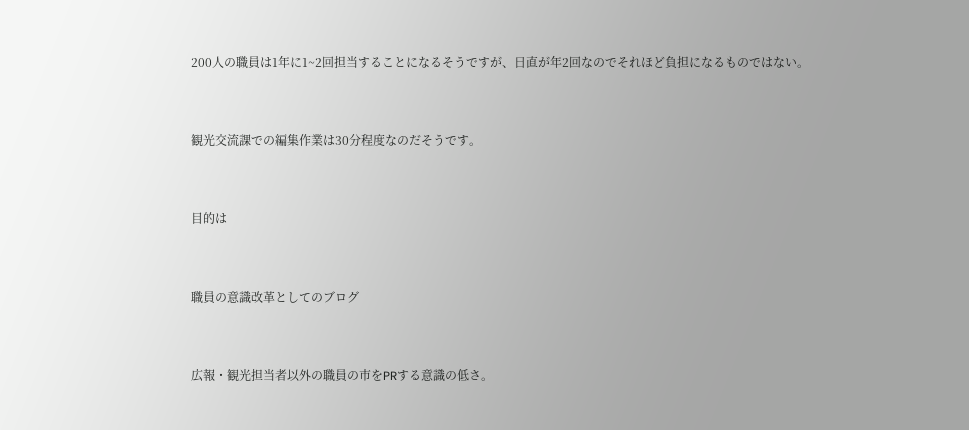200人の職員は1年に1~2回担当することになるそうですが、日直が年2回なのでそれほど負担になるものではない。



観光交流課での編集作業は30分程度なのだそうです。



目的は



職員の意識改革としてのブログ



広報・観光担当者以外の職員の市をPRする意識の低さ。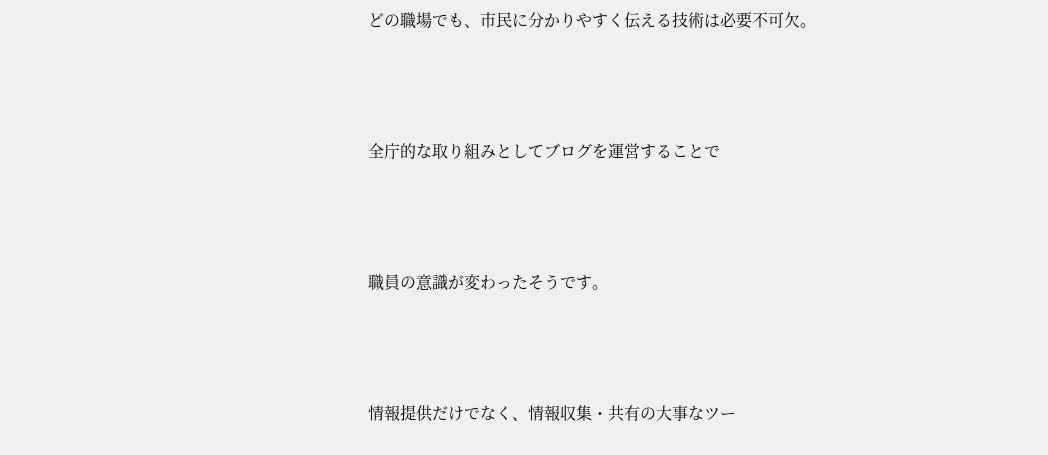どの職場でも、市民に分かりやすく伝える技術は必要不可欠。



全庁的な取り組みとしてブログを運営することで



職員の意識が変わったそうです。



情報提供だけでなく、情報収集・共有の大事なツー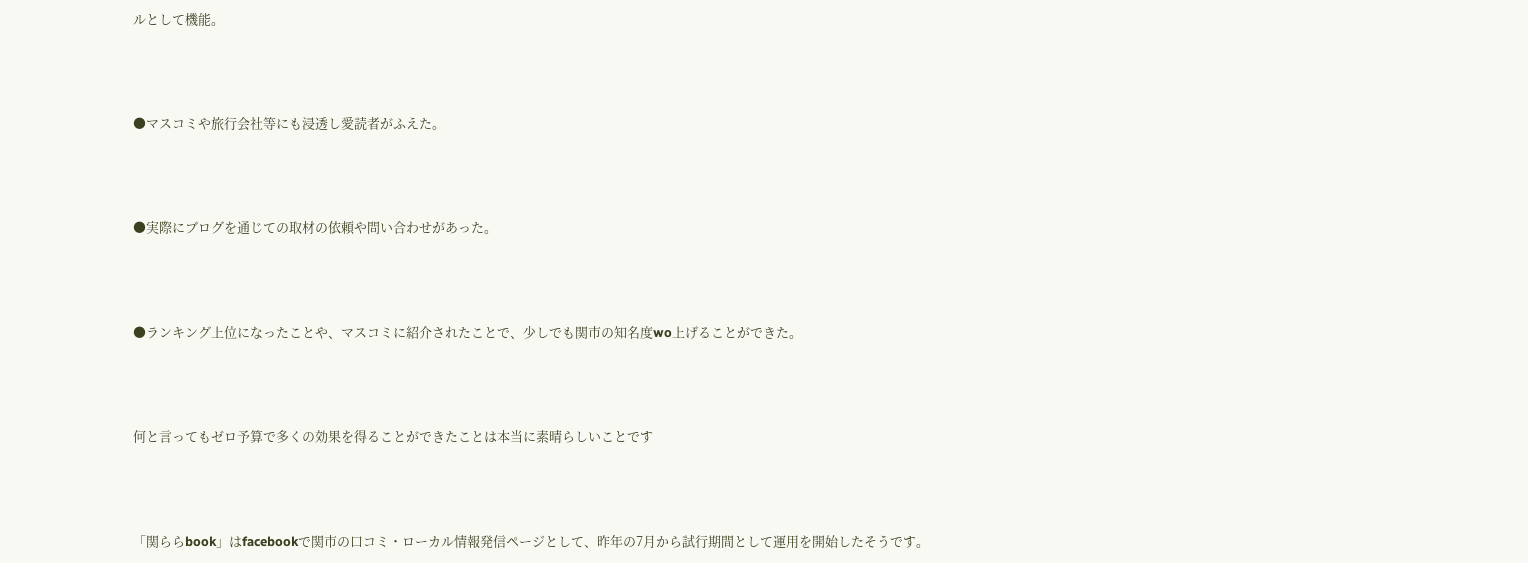ルとして機能。



●マスコミや旅行会社等にも浸透し愛読者がふえた。



●実際にブログを通じての取材の依頼や問い合わせがあった。



●ランキング上位になったことや、マスコミに紹介されたことで、少しでも関市の知名度wo上げることができた。



何と言ってもゼロ予算で多くの効果を得ることができたことは本当に素晴らしいことです



「関ららbook」はfacebookで関市の口コミ・ローカル情報発信ページとして、昨年の7月から試行期間として運用を開始したそうです。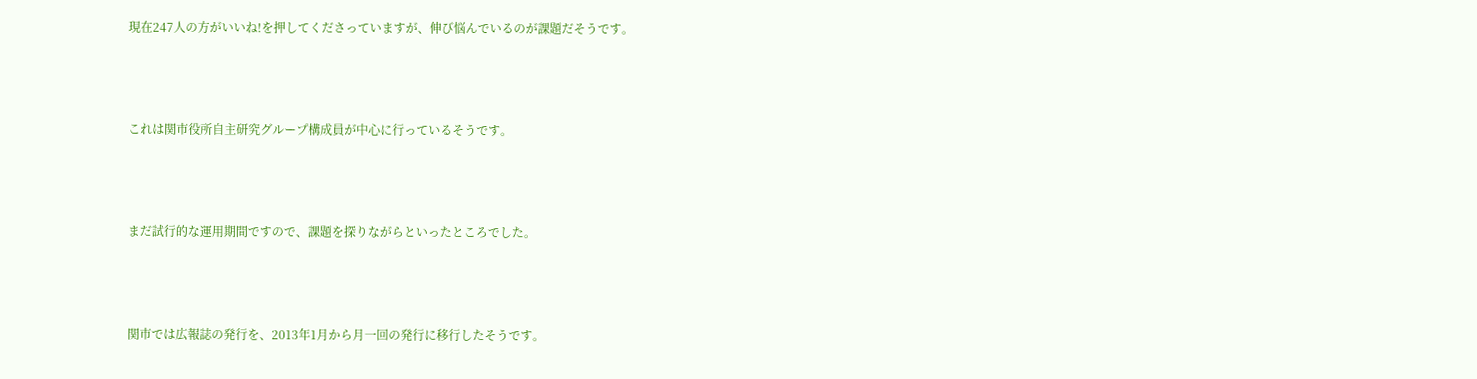現在247人の方がいいね!を押してくださっていますが、伸び悩んでいるのが課題だそうです。



これは関市役所自主研究グループ構成員が中心に行っているそうです。



まだ試行的な運用期間ですので、課題を探りながらといったところでした。



関市では広報誌の発行を、2013年1月から月一回の発行に移行したそうです。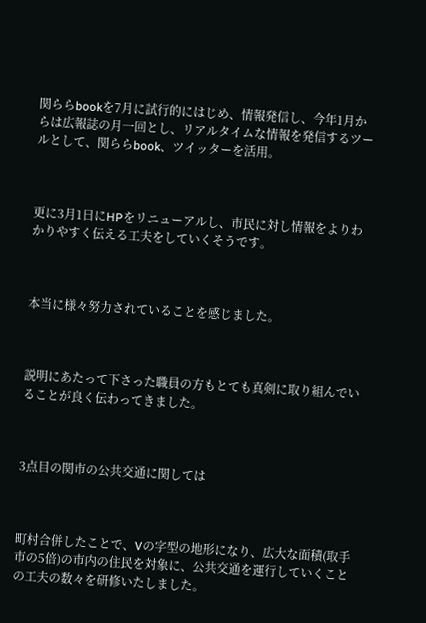関ららbookを7月に試行的にはじめ、情報発信し、今年1月からは広報誌の月一回とし、リアルタイムな情報を発信するツールとして、関ららbook、ツイッターを活用。



更に3月1日にHPをリニューアルし、市民に対し情報をよりわかりやすく伝える工夫をしていくそうです。



本当に様々努力されていることを感じました。



説明にあたって下さった職員の方もとても真剣に取り組んでいることが良く伝わってきました。



3点目の関市の公共交通に関しては



町村合併したことで、Vの字型の地形になり、広大な面積(取手市の5倍)の市内の住民を対象に、公共交通を運行していくことの工夫の数々を研修いたしました。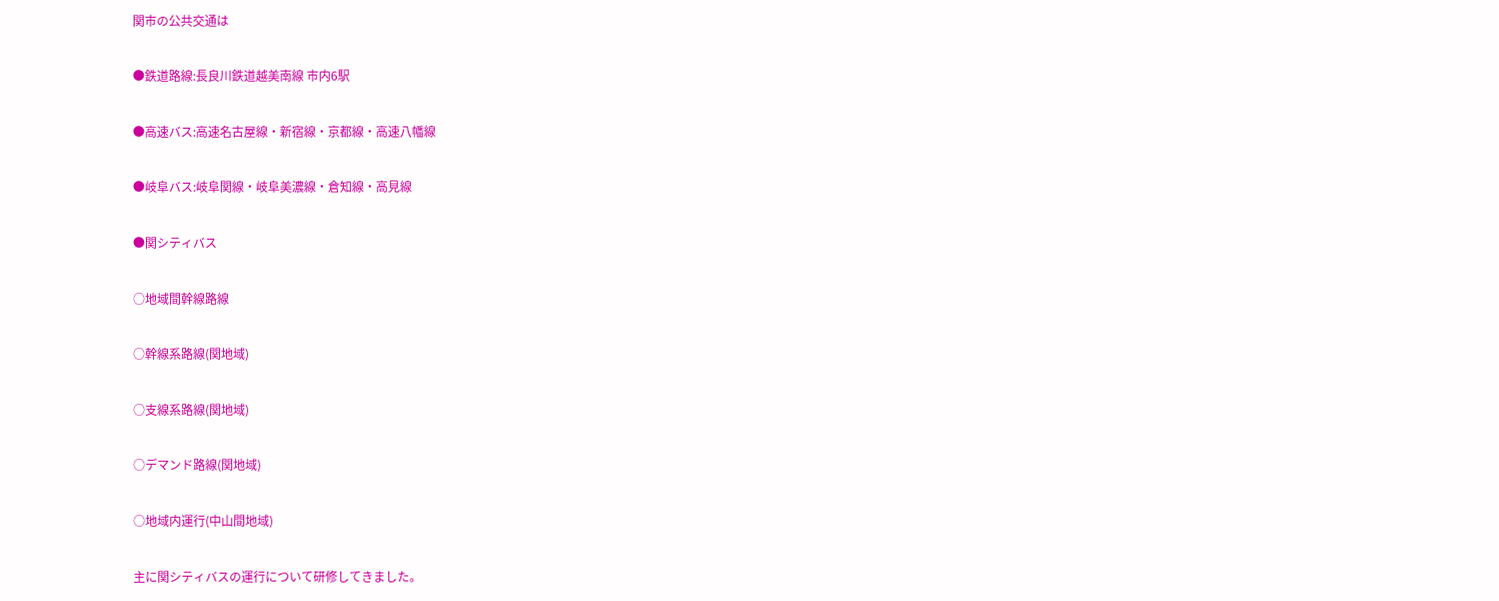関市の公共交通は

●鉄道路線:長良川鉄道越美南線 市内6駅

●高速バス:高速名古屋線・新宿線・京都線・高速八幡線

●岐阜バス:岐阜関線・岐阜美濃線・倉知線・高見線

●関シティバス

○地域間幹線路線

○幹線系路線(関地域)

○支線系路線(関地域)

○デマンド路線(関地域)

○地域内運行(中山間地域)

主に関シティバスの運行について研修してきました。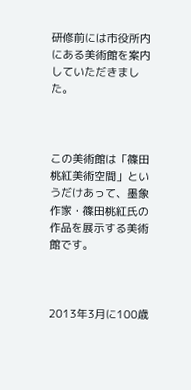研修前には市役所内にある美術館を案内していただきました。



この美術館は「篠田桃紅美術空間」というだけあって、墨象作家・篠田桃紅氏の作品を展示する美術館です。



2013年3月に100歳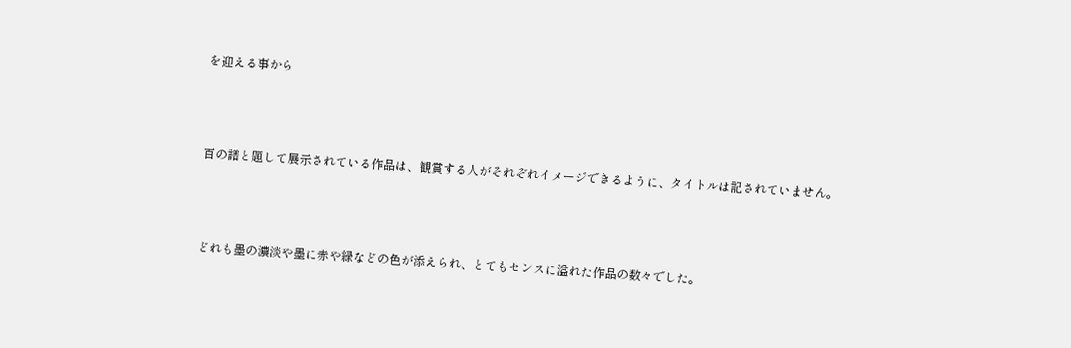を迎える事から



百の譜と題して展示されている作品は、観賞する人がそれぞれイメージできるように、タイトルは記されていません。



どれも墨の濃淡や墨に赤や緑などの色が添えられ、とてもセンスに溢れた作品の数々でした。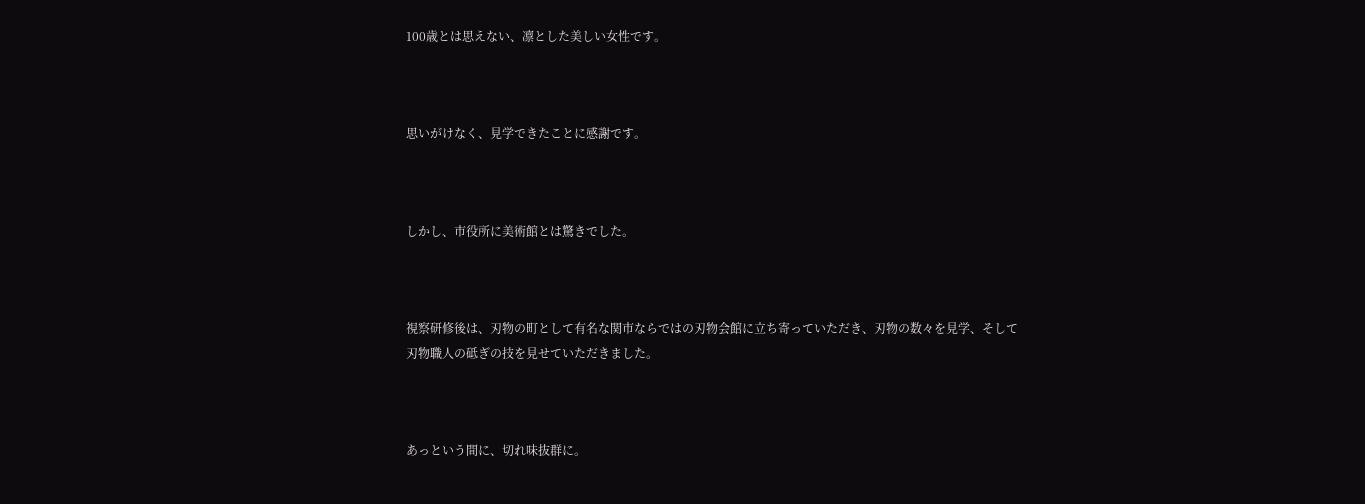100歳とは思えない、凛とした美しい女性です。



思いがけなく、見学できたことに感謝です。



しかし、市役所に美術館とは驚きでした。



視察研修後は、刃物の町として有名な関市ならではの刃物会館に立ち寄っていただき、刃物の数々を見学、そして刃物職人の砥ぎの技を見せていただきました。



あっという間に、切れ味抜群に。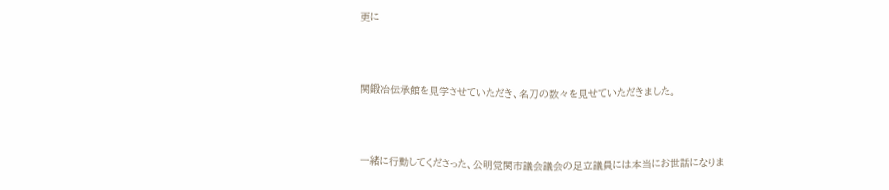更に



関鍛冶伝承館を見学させていただき、名刀の数々を見せていただきました。



一緒に行動してくださった、公明党関市議会議会の足立議員には本当にお世話になりま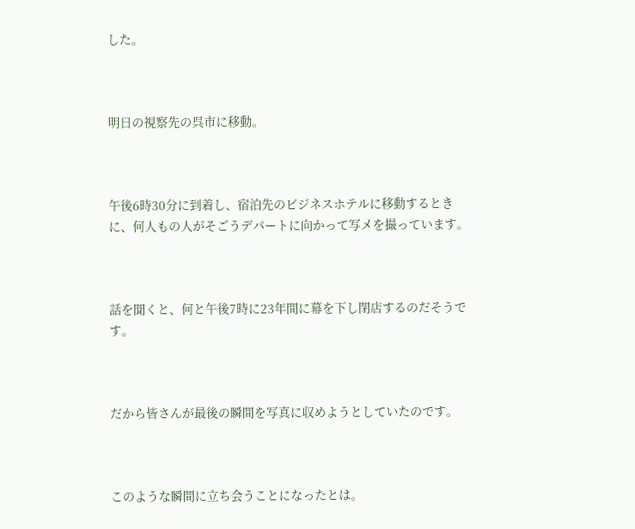した。



明日の視察先の呉市に移動。



午後6時30分に到着し、宿泊先のビジネスホテルに移動するときに、何人もの人がそごうデパートに向かって写メを撮っています。



話を聞くと、何と午後7時に23年間に幕を下し閉店するのだそうです。



だから皆さんが最後の瞬間を写真に収めようとしていたのです。



このような瞬間に立ち会うことになったとは。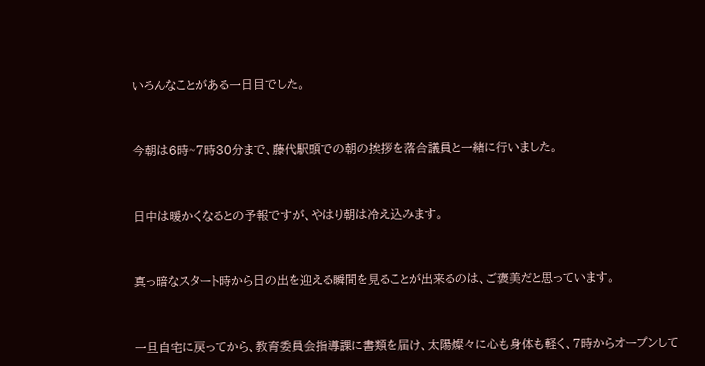いろんなことがある一日目でした。



今朝は6時~7時30分まで、藤代駅頭での朝の挨拶を落合議員と一緒に行いました。



日中は暖かくなるとの予報ですが、やはり朝は冷え込みます。



真っ暗なスタート時から日の出を迎える瞬間を見ることが出来るのは、ご褒美だと思っています。



一旦自宅に戻ってから、教育委員会指導課に書類を届け、太陽燦々に心も身体も軽く、7時からオープンして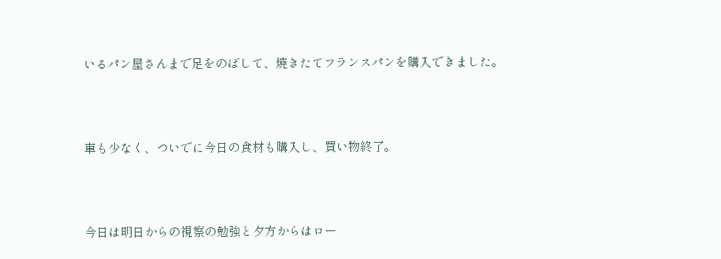いるパン屋さんまで足をのばして、焼きたてフランスパンを購入できました。



車も少なく、ついでに今日の食材も購入し、買い物終了。



今日は明日からの視察の勉強と夕方からはロー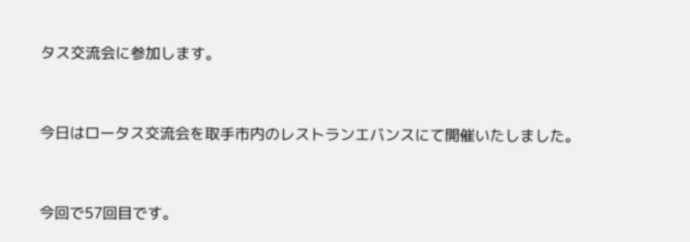タス交流会に参加します。



今日はロータス交流会を取手市内のレストランエバンスにて開催いたしました。



今回で57回目です。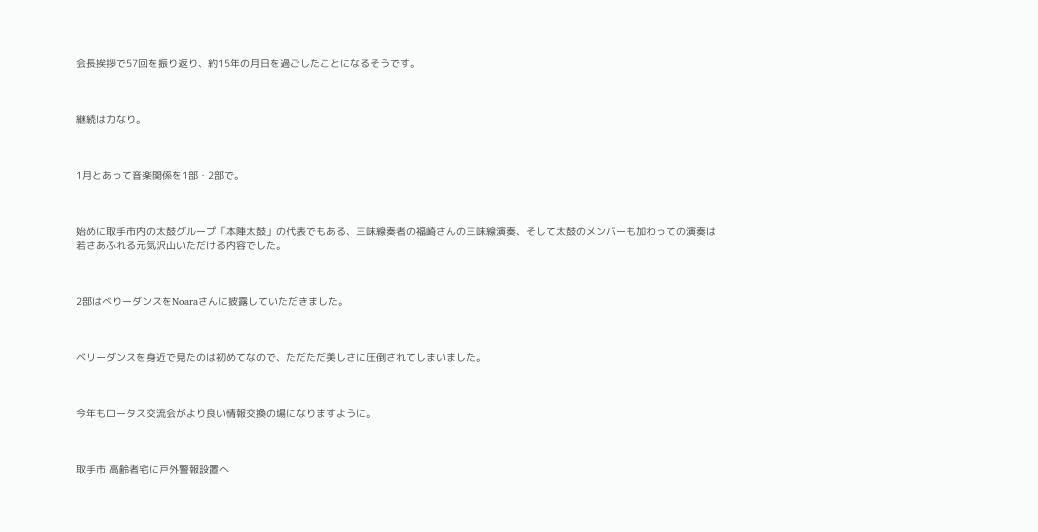会長挨拶で57回を振り返り、約15年の月日を過ごしたことになるそうです。



継続は力なり。



1月とあって音楽関係を1部・2部で。



始めに取手市内の太鼓グループ「本陣太鼓」の代表でもある、三味線奏者の福崎さんの三味線演奏、そして太鼓のメンバーも加わっての演奏は若さあふれる元気沢山いただける内容でした。



2部はべりーダンスをNoaraさんに披露していただきました。



ベリーダンスを身近で見たのは初めてなので、ただただ美しさに圧倒されてしまいました。



今年もロータス交流会がより良い情報交換の場になりますように。



取手市 高齢者宅に戸外警報設置へ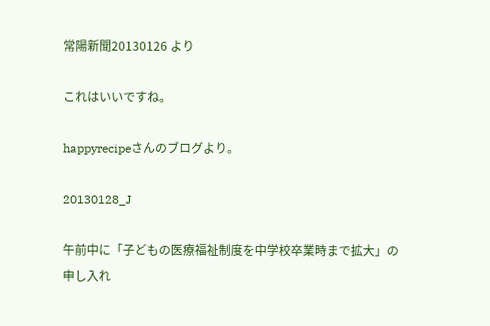常陽新聞20130126 より

これはいいですね。

happyrecipeさんのブログより。

20130128_J

午前中に「子どもの医療福祉制度を中学校卒業時まで拡大」の申し入れ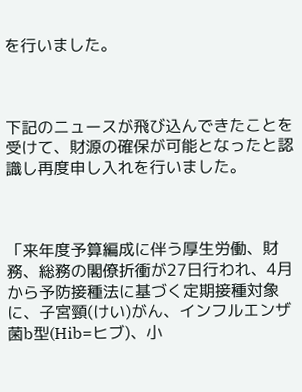を行いました。



下記のニュースが飛び込んできたことを受けて、財源の確保が可能となったと認識し再度申し入れを行いました。



「来年度予算編成に伴う厚生労働、財務、総務の閣僚折衝が27日行われ、4月から予防接種法に基づく定期接種対象に、子宮頸(けい)がん、インフルエンザ菌b型(Hib=ヒブ)、小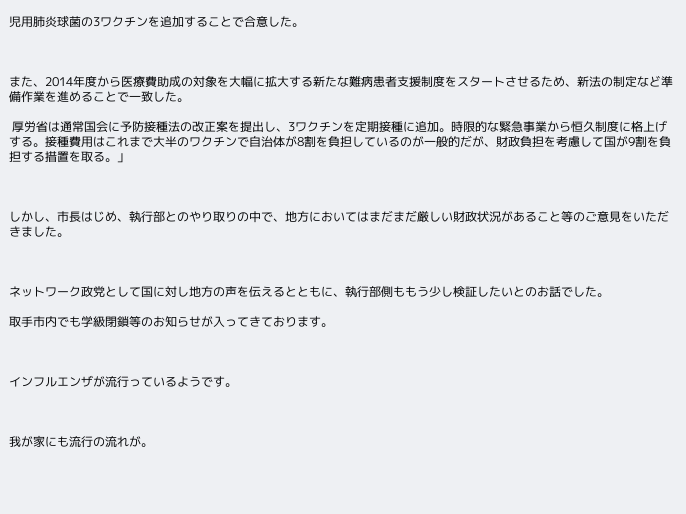児用肺炎球菌の3ワクチンを追加することで合意した。



また、2014年度から医療費助成の対象を大幅に拡大する新たな難病患者支援制度をスタートさせるため、新法の制定など準備作業を進めることで一致した。

 厚労省は通常国会に予防接種法の改正案を提出し、3ワクチンを定期接種に追加。時限的な緊急事業から恒久制度に格上げする。接種費用はこれまで大半のワクチンで自治体が8割を負担しているのが一般的だが、財政負担を考慮して国が9割を負担する措置を取る。」



しかし、市長はじめ、執行部とのやり取りの中で、地方においてはまだまだ厳しい財政状況があること等のご意見をいただきました。



ネットワーク政党として国に対し地方の声を伝えるとともに、執行部側ももう少し検証したいとのお話でした。

取手市内でも学級閉鎖等のお知らせが入ってきております。



インフルエンザが流行っているようです。



我が家にも流行の流れが。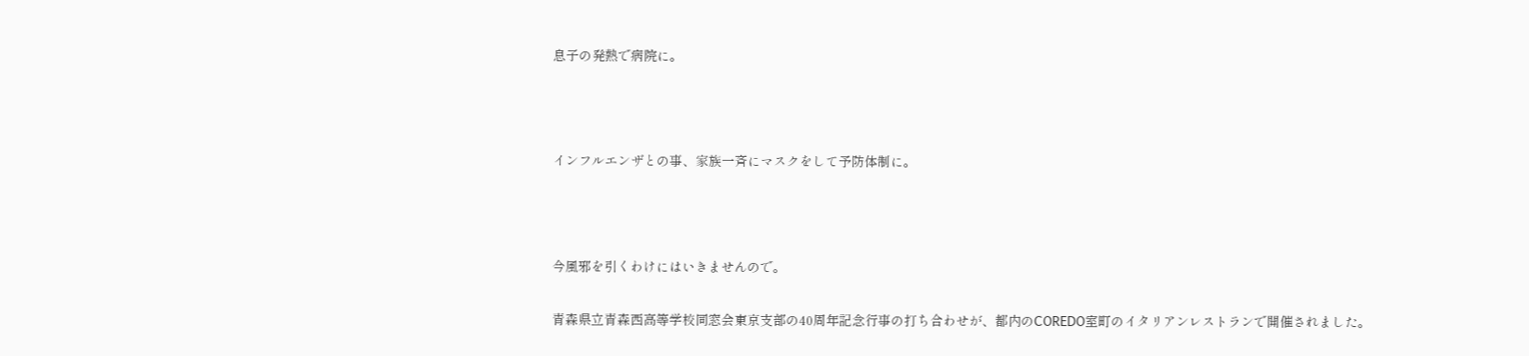息子の発熱で病院に。



インフルエンザとの事、家族一斉にマスクをして予防体制に。



今風邪を引くわけにはいきませんので。

青森県立青森西高等学校同窓会東京支部の40周年記念行事の打ち合わせが、都内のCOREDO室町のイタリアンレストランで開催されました。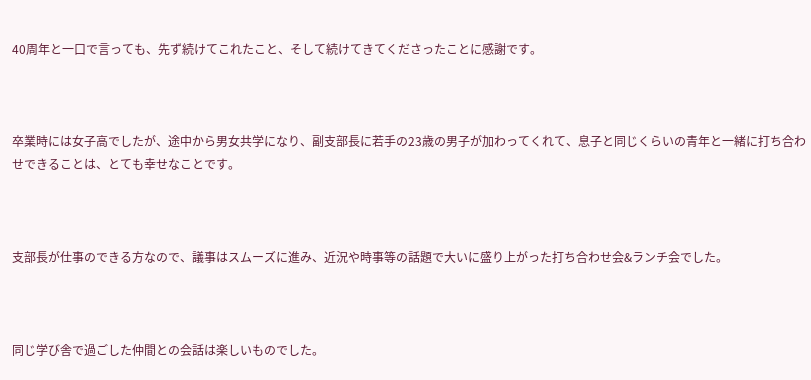40周年と一口で言っても、先ず続けてこれたこと、そして続けてきてくださったことに感謝です。



卒業時には女子高でしたが、途中から男女共学になり、副支部長に若手の23歳の男子が加わってくれて、息子と同じくらいの青年と一緒に打ち合わせできることは、とても幸せなことです。



支部長が仕事のできる方なので、議事はスムーズに進み、近況や時事等の話題で大いに盛り上がった打ち合わせ会&ランチ会でした。



同じ学び舎で過ごした仲間との会話は楽しいものでした。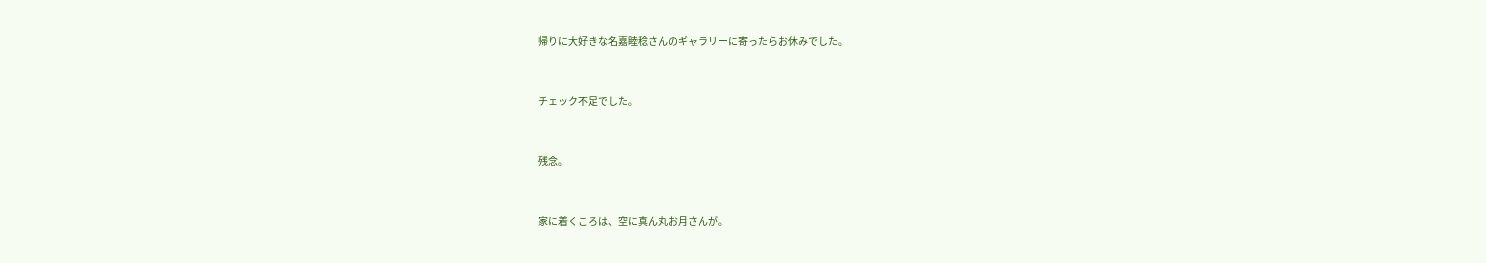帰りに大好きな名嘉睦稔さんのギャラリーに寄ったらお休みでした。



チェック不足でした。



残念。



家に着くころは、空に真ん丸お月さんが。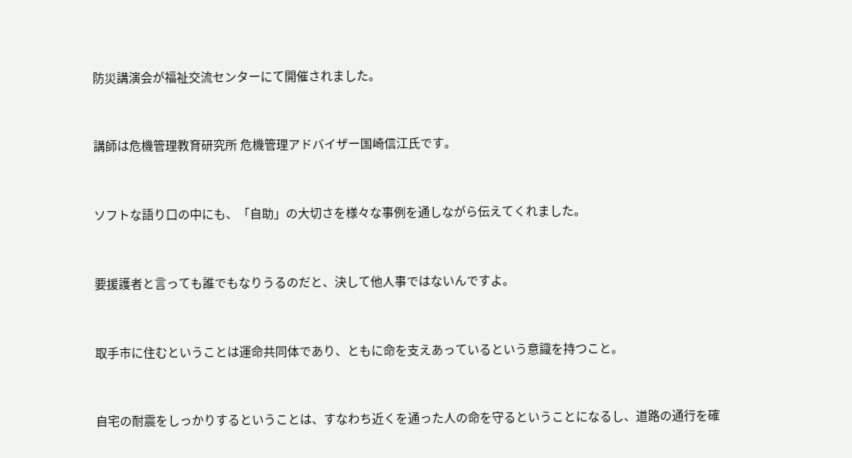防災講演会が福祉交流センターにて開催されました。



講師は危機管理教育研究所 危機管理アドバイザー国崎信江氏です。



ソフトな語り口の中にも、「自助」の大切さを様々な事例を通しながら伝えてくれました。



要援護者と言っても誰でもなりうるのだと、決して他人事ではないんですよ。



取手市に住むということは運命共同体であり、ともに命を支えあっているという意識を持つこと。



自宅の耐震をしっかりするということは、すなわち近くを通った人の命を守るということになるし、道路の通行を確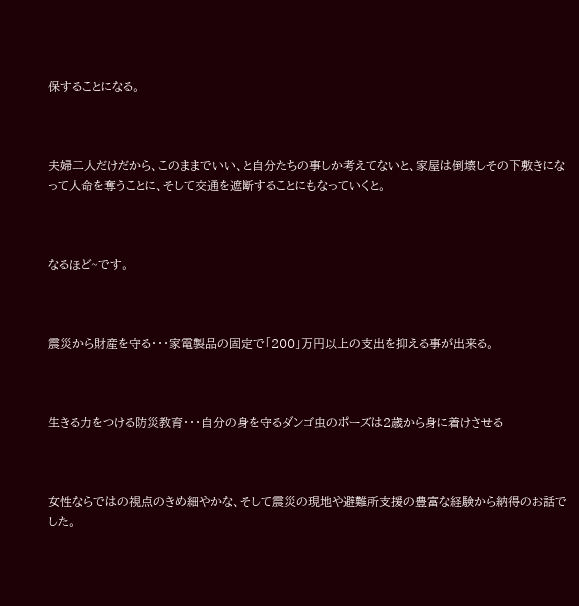保することになる。



夫婦二人だけだから、このままでいい、と自分たちの事しか考えてないと、家屋は倒壊しその下敷きになって人命を奪うことに、そして交通を遮断することにもなっていくと。



なるほど~です。



震災から財産を守る・・・家電製品の固定で「200」万円以上の支出を抑える事が出来る。



生きる力をつける防災教育・・・自分の身を守るダンゴ虫のポーズは2歳から身に着けさせる



女性ならではの視点のきめ細やかな、そして震災の現地や避難所支援の豊富な経験から納得のお話でした。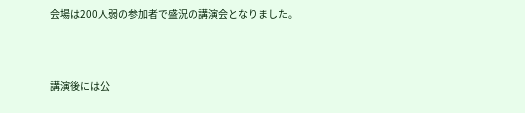会場は200人弱の参加者で盛況の講演会となりました。



講演後には公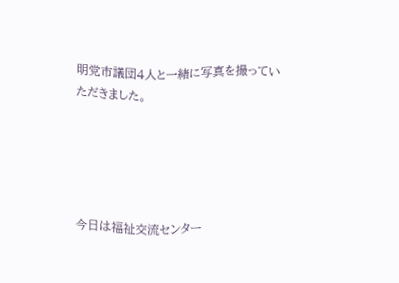明党市議団4人と一緒に写真を撮っていただきました。





今日は福祉交流センター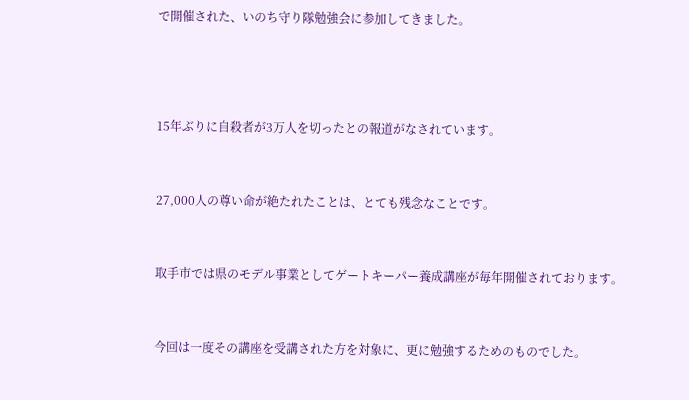で開催された、いのち守り隊勉強会に参加してきました。





15年ぶりに自殺者が3万人を切ったとの報道がなされています。



27,000人の尊い命が絶たれたことは、とても残念なことです。



取手市では県のモデル事業としてゲートキーパー養成講座が毎年開催されております。



今回は一度その講座を受講された方を対象に、更に勉強するためのものでした。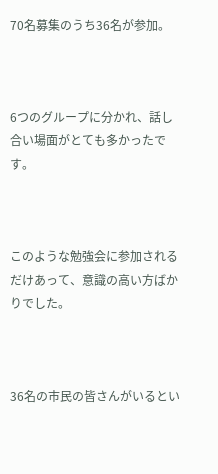70名募集のうち36名が参加。



6つのグループに分かれ、話し合い場面がとても多かったです。



このような勉強会に参加されるだけあって、意識の高い方ばかりでした。



36名の市民の皆さんがいるとい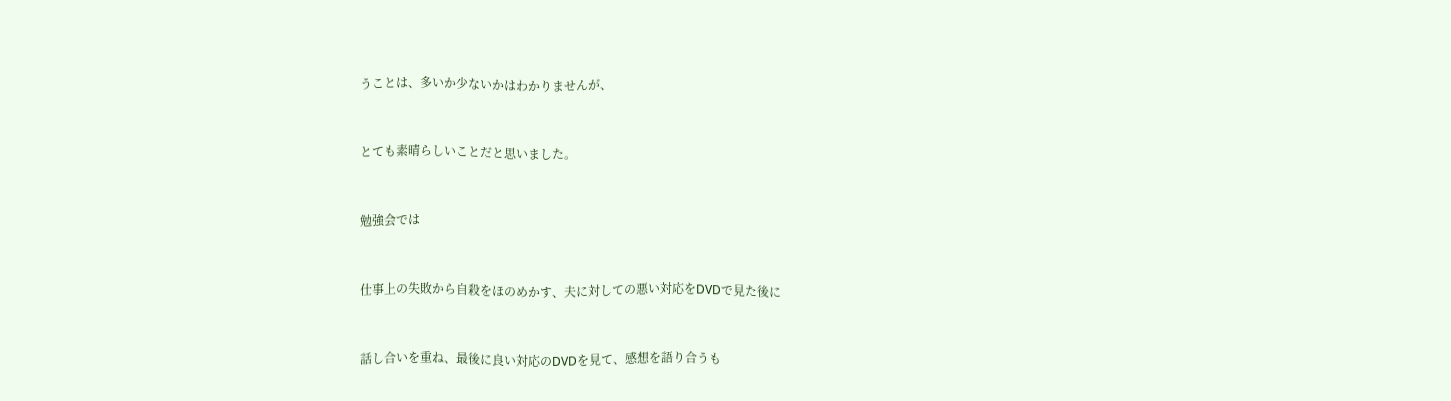うことは、多いか少ないかはわかりませんが、



とても素晴らしいことだと思いました。



勉強会では



仕事上の失敗から自殺をほのめかす、夫に対しての悪い対応をDVDで見た後に



話し合いを重ね、最後に良い対応のDVDを見て、感想を語り合うも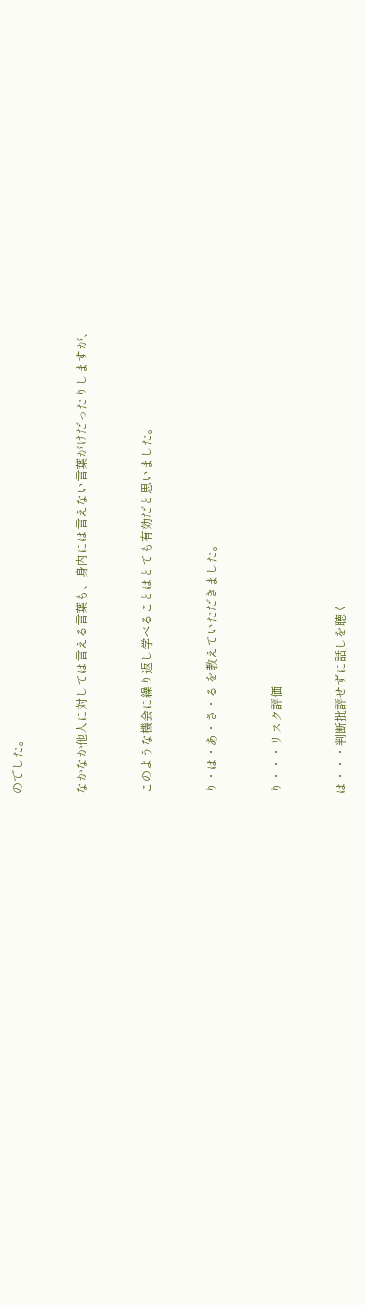のでした。



なかなか他人に対しては言える言葉も、身内には言えない言葉がけだったりしますが、



このような機会に繰り返し学べることはとても有効だと思いました。



り・は・あ・さ・る を教えていただきました。



り・・・リスク評価



は・・・判断批評せずに話しを聴く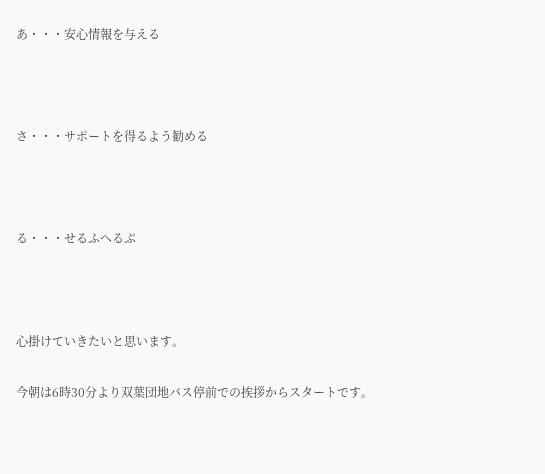あ・・・安心情報を与える



さ・・・サポートを得るよう勧める



る・・・せるふへるぷ



心掛けていきたいと思います。

今朝は6時30分より双葉団地バス停前での挨拶からスタートです。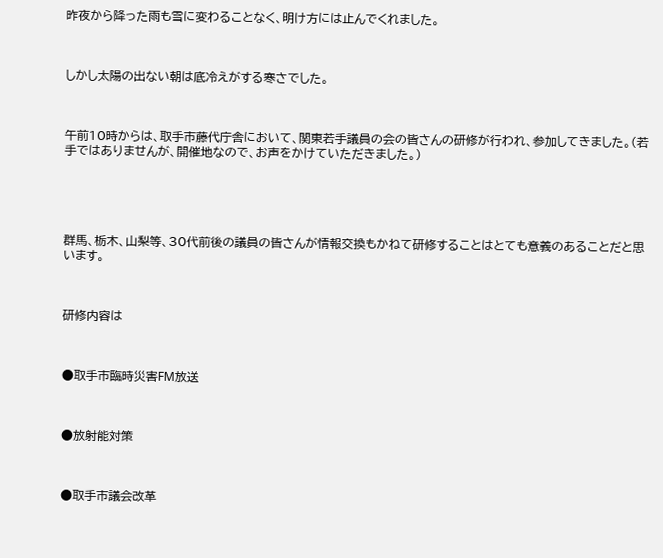昨夜から降った雨も雪に変わることなく、明け方には止んでくれました。



しかし太陽の出ない朝は底冷えがする寒さでした。



午前10時からは、取手市藤代庁舎において、関東若手議員の会の皆さんの研修が行われ、参加してきました。(若手ではありませんが、開催地なので、お声をかけていただきました。)





群馬、栃木、山梨等、30代前後の議員の皆さんが情報交換もかねて研修することはとても意義のあることだと思います。



研修内容は



●取手市臨時災害FM放送



●放射能対策



●取手市議会改革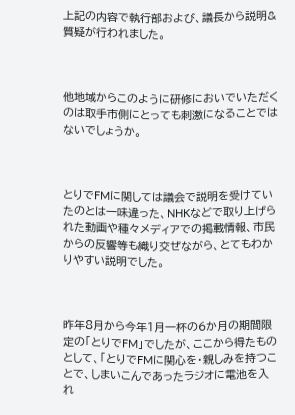上記の内容で執行部および、議長から説明&質疑が行われました。



他地域からこのように研修においでいただくのは取手市側にとっても刺激になることではないでしょうか。



とりでFMに関しては議会で説明を受けていたのとは一味違った、NHKなどで取り上げられた動画や種々メディアでの掲載情報、市民からの反響等も織り交ぜながら、とてもわかりやすい説明でした。



昨年8月から今年1月一杯の6か月の期間限定の「とりでFM」でしたが、ここから得たものとして、「とりでFMに関心を・親しみを持つことで、しまいこんであったラジオに電池を入れ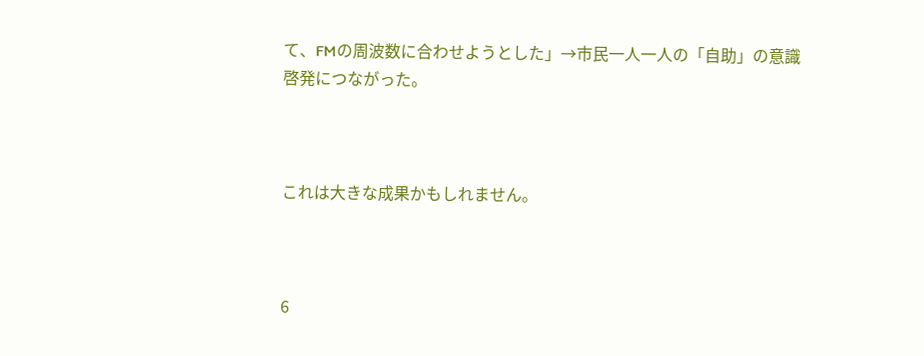て、FMの周波数に合わせようとした」→市民一人一人の「自助」の意識啓発につながった。



これは大きな成果かもしれません。



6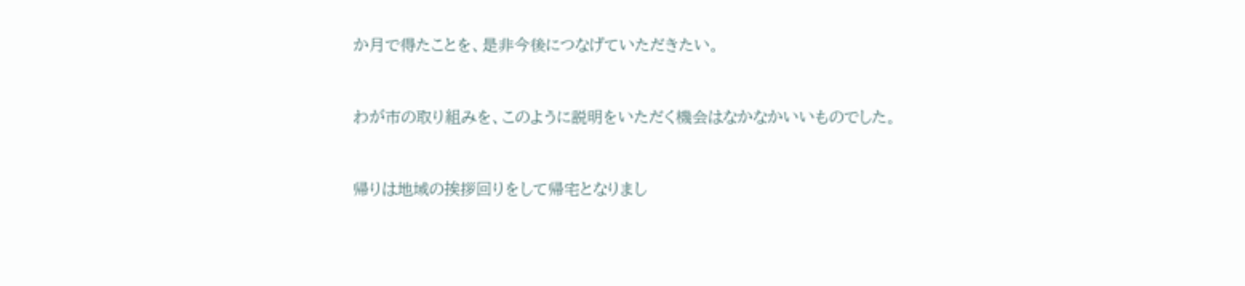か月で得たことを、是非今後につなげていただきたい。



わが市の取り組みを、このように説明をいただく機会はなかなかいいものでした。



帰りは地域の挨拶回りをして帰宅となりまし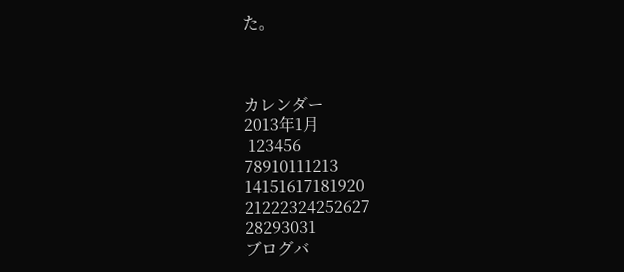た。



カレンダー
2013年1月
 123456
78910111213
14151617181920
21222324252627
28293031
ブログバ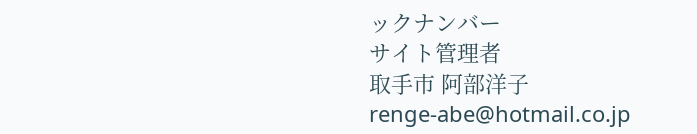ックナンバー
サイト管理者
取手市 阿部洋子
renge-abe@hotmail.co.jp